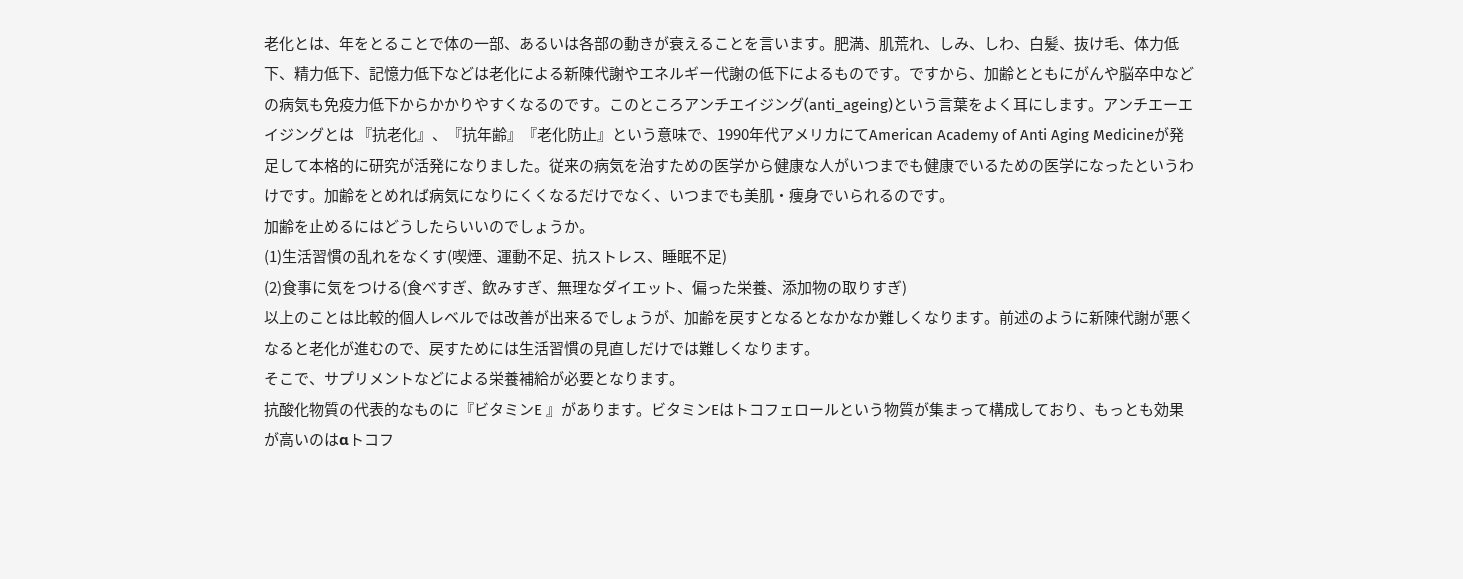老化とは、年をとることで体の一部、あるいは各部の動きが衰えることを言います。肥満、肌荒れ、しみ、しわ、白髪、抜け毛、体力低下、精力低下、記憶力低下などは老化による新陳代謝やエネルギー代謝の低下によるものです。ですから、加齢とともにがんや脳卒中などの病気も免疫力低下からかかりやすくなるのです。このところアンチエイジング(anti_ageing)という言葉をよく耳にします。アンチエーエイジングとは 『抗老化』、『抗年齢』『老化防止』という意味で、1990年代アメリカにてAmerican Academy of Anti Aging Medicineが発足して本格的に研究が活発になりました。従来の病気を治すための医学から健康な人がいつまでも健康でいるための医学になったというわけです。加齢をとめれば病気になりにくくなるだけでなく、いつまでも美肌・痩身でいられるのです。
加齢を止めるにはどうしたらいいのでしょうか。
(1)生活習慣の乱れをなくす(喫煙、運動不足、抗ストレス、睡眠不足)
(2)食事に気をつける(食べすぎ、飲みすぎ、無理なダイエット、偏った栄養、添加物の取りすぎ)
以上のことは比較的個人レベルでは改善が出来るでしょうが、加齢を戻すとなるとなかなか難しくなります。前述のように新陳代謝が悪くなると老化が進むので、戻すためには生活習慣の見直しだけでは難しくなります。
そこで、サプリメントなどによる栄養補給が必要となります。
抗酸化物質の代表的なものに『ビタミンE 』があります。ビタミンEはトコフェロールという物質が集まって構成しており、もっとも効果が高いのはαトコフ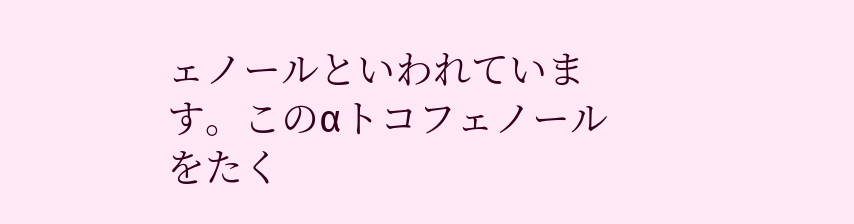ェノールといわれています。このαトコフェノールをたく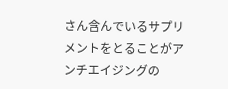さん含んでいるサプリメントをとることがアンチエイジングの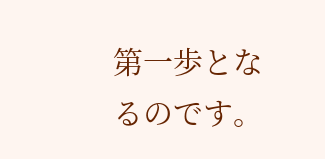第一歩となるのです。